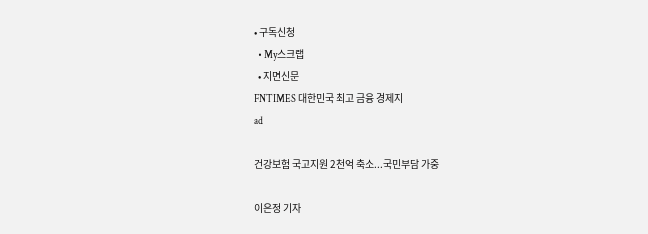• 구독신청
  • My스크랩
  • 지면신문
FNTIMES 대한민국 최고 금융 경제지
ad

건강보험 국고지원 2천억 축소...국민부담 가중

이은정 기자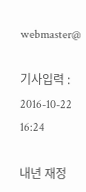webmaster@

기사입력 : 2016-10-22 16:24

내년 재정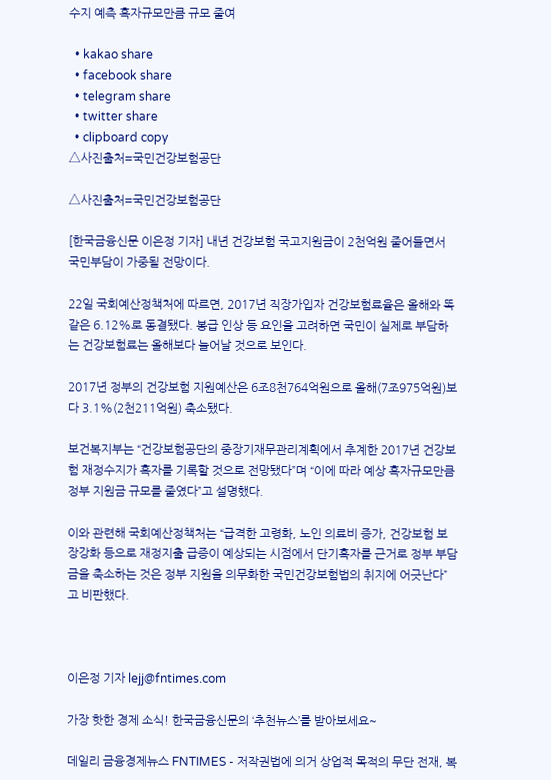수지 예측 흑자규모만큼 규모 줄여

  • kakao share
  • facebook share
  • telegram share
  • twitter share
  • clipboard copy
△사진출처=국민건강보험공단

△사진출처=국민건강보험공단

[한국금융신문 이은정 기자] 내년 건강보험 국고지원금이 2천억원 줄어들면서 국민부담이 가중될 전망이다.

22일 국회예산정책처에 따르면, 2017년 직장가입자 건강보험료율은 올해와 똑같은 6.12%로 동결됐다. 봉급 인상 등 요인을 고려하면 국민이 실제로 부담하는 건강보험료는 올해보다 늘어날 것으로 보인다.

2017년 정부의 건강보험 지원예산은 6조8천764억원으로 올해(7조975억원)보다 3.1%(2천211억원) 축소됐다.

보건복지부는 “건강보험공단의 중장기재무관리계획에서 추계한 2017년 건강보험 재정수지가 흑자를 기록할 것으로 전망됐다”며 “이에 따라 예상 흑자규모만큼 정부 지원금 규모를 줄였다”고 설명했다.

이와 관련해 국회예산정책처는 “급격한 고령화, 노인 의료비 증가, 건강보험 보장강화 등으로 재정지출 급증이 예상되는 시점에서 단기흑자를 근거로 정부 부담금을 축소하는 것은 정부 지원을 의무화한 국민건강보험법의 취지에 어긋난다”고 비판했다.



이은정 기자 lejj@fntimes.com

가장 핫한 경제 소식! 한국금융신문의 ‘추천뉴스’를 받아보세요~

데일리 금융경제뉴스 FNTIMES - 저작권법에 의거 상업적 목적의 무단 전재, 복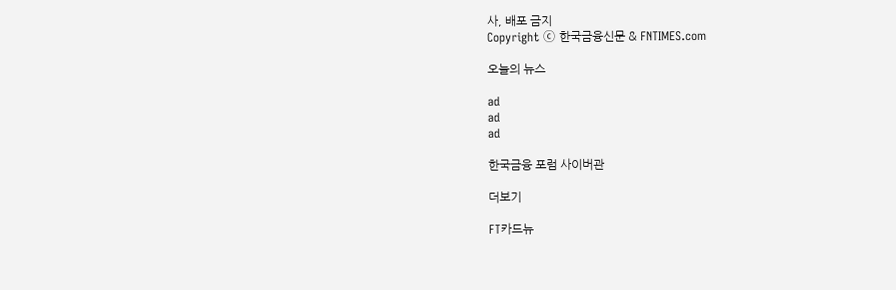사, 배포 금지
Copyright ⓒ 한국금융신문 & FNTIMES.com

오늘의 뉴스

ad
ad
ad

한국금융 포럼 사이버관

더보기

FT카드뉴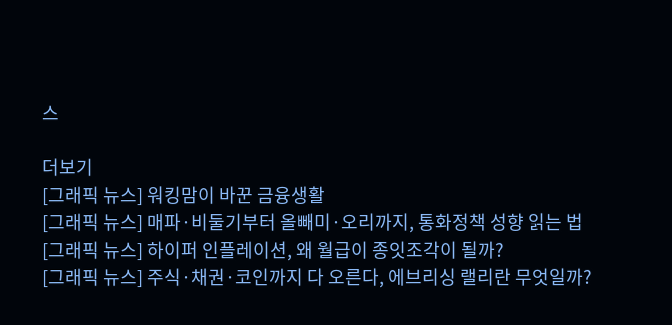스

더보기
[그래픽 뉴스] 워킹맘이 바꾼 금융생활
[그래픽 뉴스] 매파·비둘기부터 올빼미·오리까지, 통화정책 성향 읽는 법
[그래픽 뉴스] 하이퍼 인플레이션, 왜 월급이 종잇조각이 될까?
[그래픽 뉴스] 주식·채권·코인까지 다 오른다, 에브리싱 랠리란 무엇일까?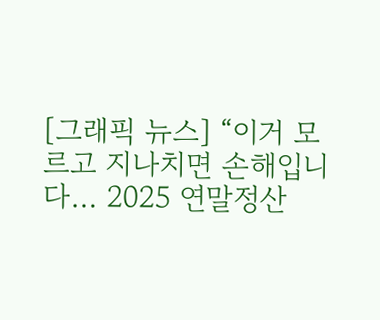[그래픽 뉴스] “이거 모르고 지나치면 손해입니다… 2025 연말정산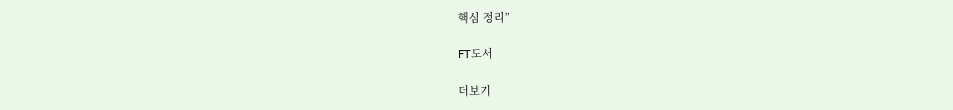핵심 정리”

FT도서

더보기